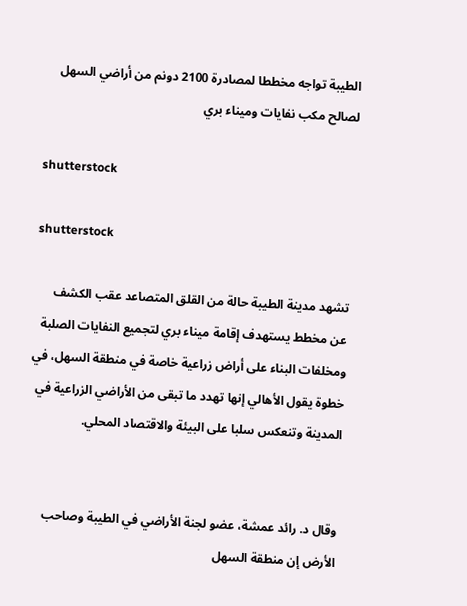الطيبة تواجه مخططا لمصادرة 2100 دونم من أراضي السهل لصالح مكب نفايات وميناء بري

shutterstock

shutterstock

تشهد مدينة الطيبة حالة من القلق المتصاعد عقب الكشف عن مخطط يستهدف إقامة ميناء بري لتجميع النفايات الصلبة ومخلفات البناء على أراض زراعية خاصة في منطقة السهل، في خطوة يقول الأهالي إنها تهدد ما تبقى من الأراضي الزراعية في المدينة وتنعكس سلبا على البيئة والاقتصاد المحلي.


وقال د. رائد عمشة، عضو لجنة الأراضي في الطيبة وصاحب الأرض إن منطقة السهل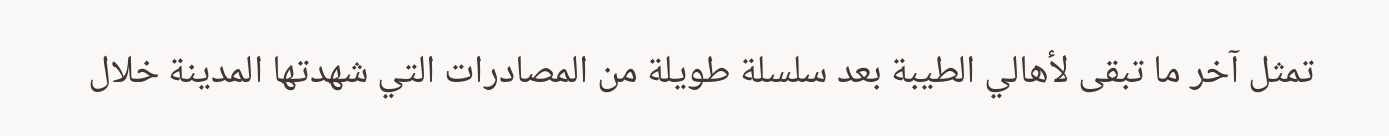تمثل آخر ما تبقى لأهالي الطيبة بعد سلسلة طويلة من المصادرات التي شهدتها المدينة خلال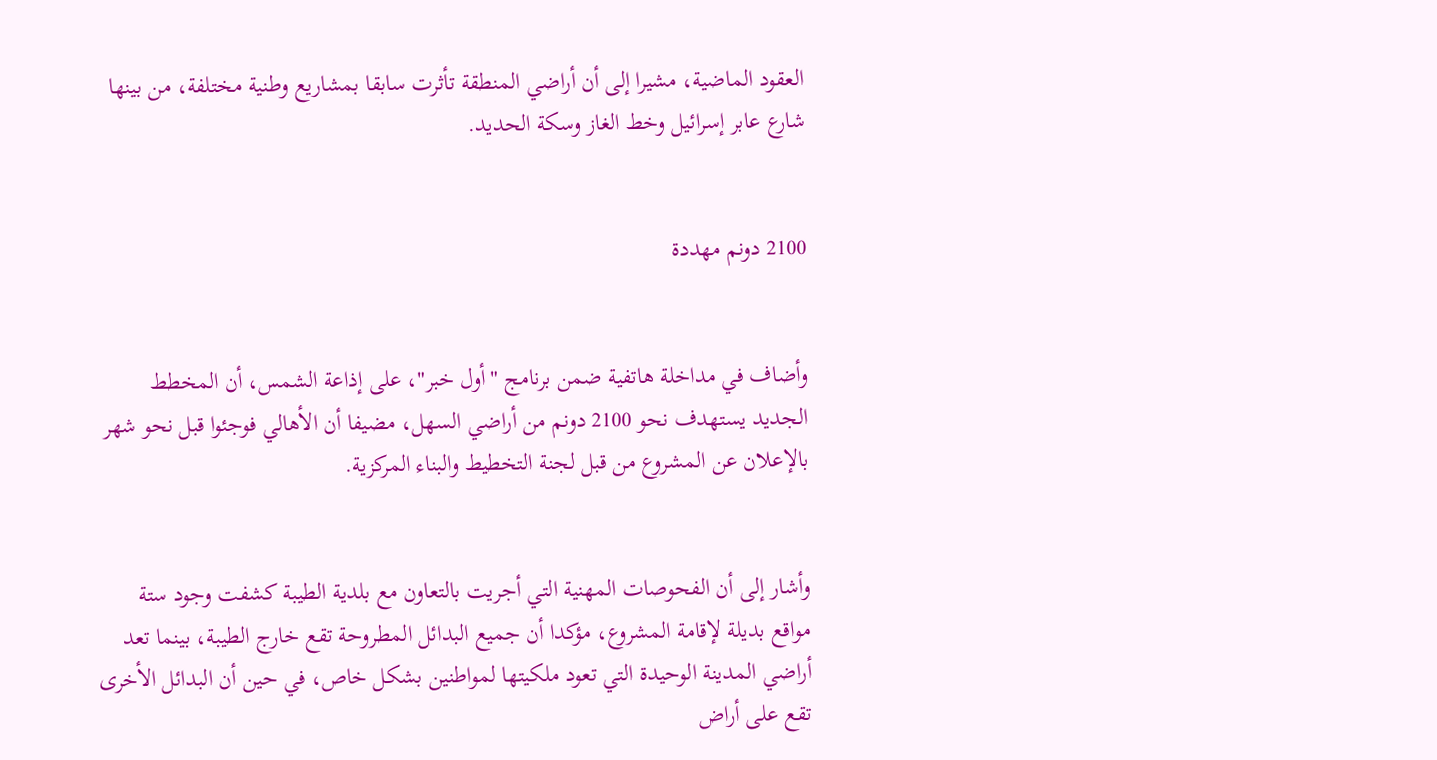العقود الماضية، مشيرا إلى أن أراضي المنطقة تأثرت سابقا بمشاريع وطنية مختلفة، من بينها شارع عابر إسرائيل وخط الغاز وسكة الحديد.


2100 دونم مهددة


وأضاف في مداخلة هاتفية ضمن برنامج "أول خبر"، على إذاعة الشمس، أن المخطط الجديد يستهدف نحو 2100 دونم من أراضي السهل، مضيفا أن الأهالي فوجئوا قبل نحو شهر بالإعلان عن المشروع من قبل لجنة التخطيط والبناء المركزية.


وأشار إلى أن الفحوصات المهنية التي أجريت بالتعاون مع بلدية الطيبة كشفت وجود ستة مواقع بديلة لإقامة المشروع، مؤكدا أن جميع البدائل المطروحة تقع خارج الطيبة، بينما تعد أراضي المدينة الوحيدة التي تعود ملكيتها لمواطنين بشكل خاص، في حين أن البدائل الأخرى تقع على أراض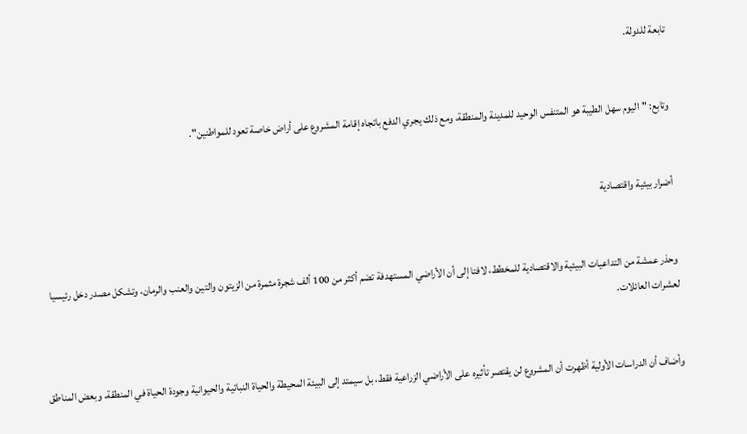تابعة للدولة.


وتابع: "اليوم سهل الطيبة هو المتنفس الوحيد للمدينة والمنطقة، ومع ذلك يجري الدفع باتجاه إقامة المشروع على أراض خاصة تعود للمواطنين".


أضرار بيئية واقتصادية


وحذر عمشة من التداعيات البيئية والاقتصادية للمخطط، لافتا إلى أن الأراضي المستهدفة تضم أكثر من 100 ألف شجرة مثمرة من الزيتون والتين والعنب والرمان، وتشكل مصدر دخل رئيسيا لعشرات العائلات.


وأضاف أن الدراسات الأولية أظهرت أن المشروع لن يقتصر تأثيره على الأراضي الزراعية فقط، بل سيمتد إلى البيئة المحيطة والحياة النباتية والحيوانية وجودة الحياة في المنطقة، وبعض المناطق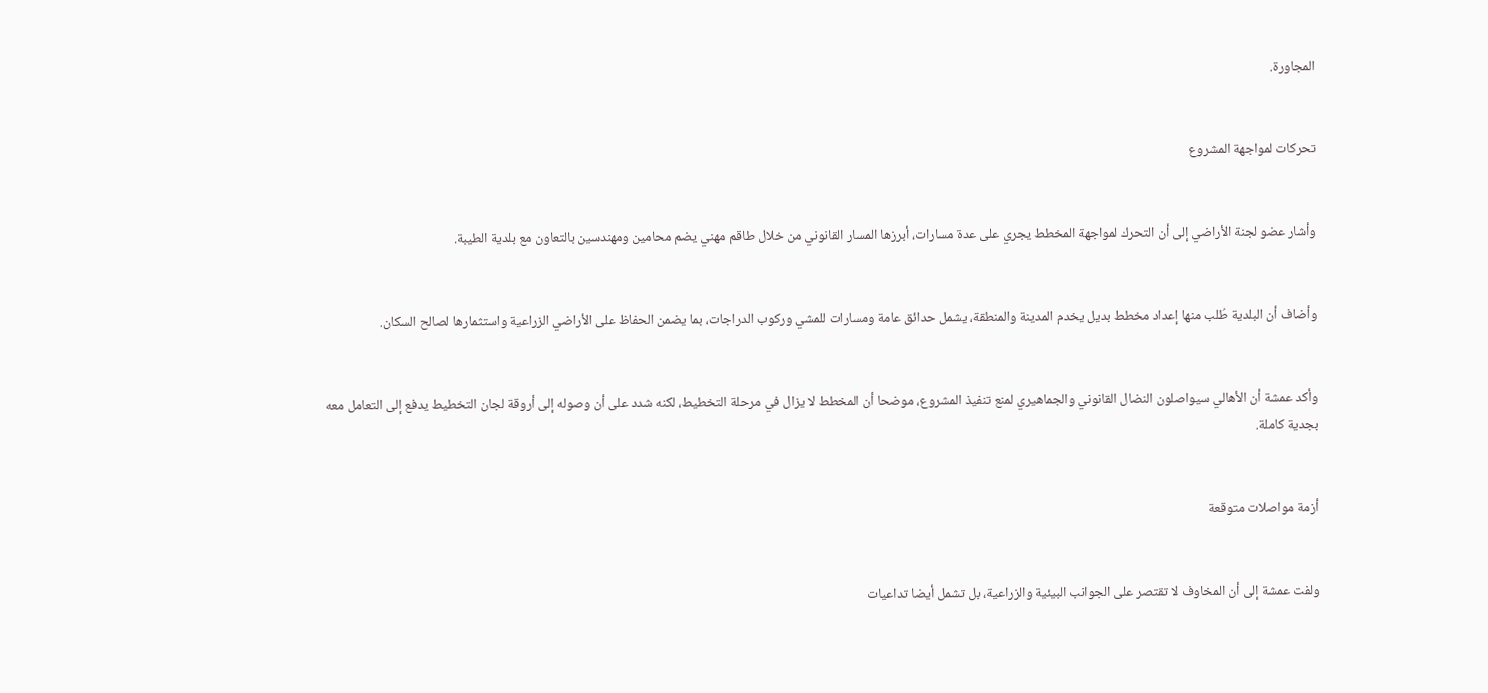المجاورة.


تحركات لمواجهة المشروع


وأشار عضو لجنة الأراضي إلى أن التحرك لمواجهة المخطط يجري على عدة مسارات، أبرزها المسار القانوني من خلال طاقم مهني يضم محامين ومهندسين بالتعاون مع بلدية الطيبة.


وأضاف أن البلدية طُلب منها إعداد مخطط بديل يخدم المدينة والمنطقة، يشمل حدائق عامة ومسارات للمشي وركوب الدراجات، بما يضمن الحفاظ على الأراضي الزراعية واستثمارها لصالح السكان.


وأكد عمشة أن الأهالي سيواصلون النضال القانوني والجماهيري لمنع تنفيذ المشروع، موضحا أن المخطط لا يزال في مرحلة التخطيط، لكنه شدد على أن وصوله إلى أروقة لجان التخطيط يدفع إلى التعامل معه بجدية كاملة.


أزمة مواصلات متوقعة


ولفت عمشة إلى أن المخاوف لا تقتصر على الجوانب البيئية والزراعية، بل تشمل أيضا تداعيات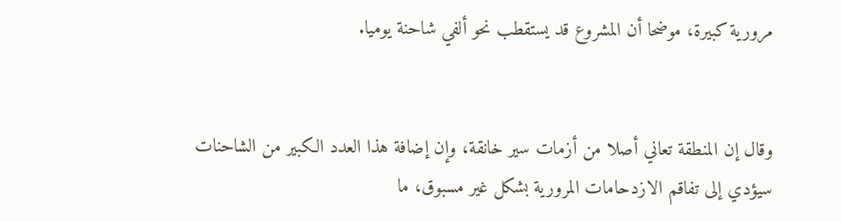مرورية كبيرة، موضحا أن المشروع قد يستقطب نحو ألفي شاحنة يوميا.


وقال إن المنطقة تعاني أصلا من أزمات سير خانقة، وإن إضافة هذا العدد الكبير من الشاحنات سيؤدي إلى تفاقم الازدحامات المرورية بشكل غير مسبوق، ما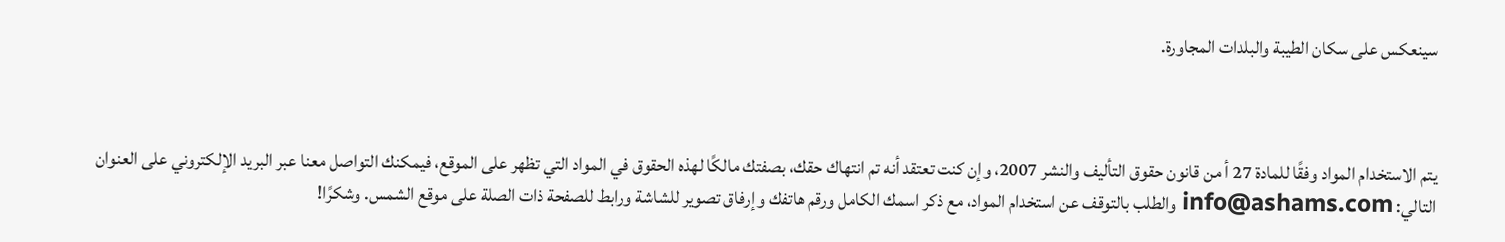سينعكس على سكان الطيبة والبلدات المجاورة.



يتم الاستخدام المواد وفقًا للمادة 27 أ من قانون حقوق التأليف والنشر 2007، وإن كنت تعتقد أنه تم انتهاك حقك، بصفتك مالكًا لهذه الحقوق في المواد التي تظهر على الموقع، فيمكنك التواصل معنا عبر البريد الإلكتروني على العنوان التالي: info@ashams.com والطلب بالتوقف عن استخدام المواد، مع ذكر اسمك الكامل ورقم هاتفك وإرفاق تصوير للشاشة ورابط للصفحة ذات الصلة على موقع الشمس. وشكرًا!